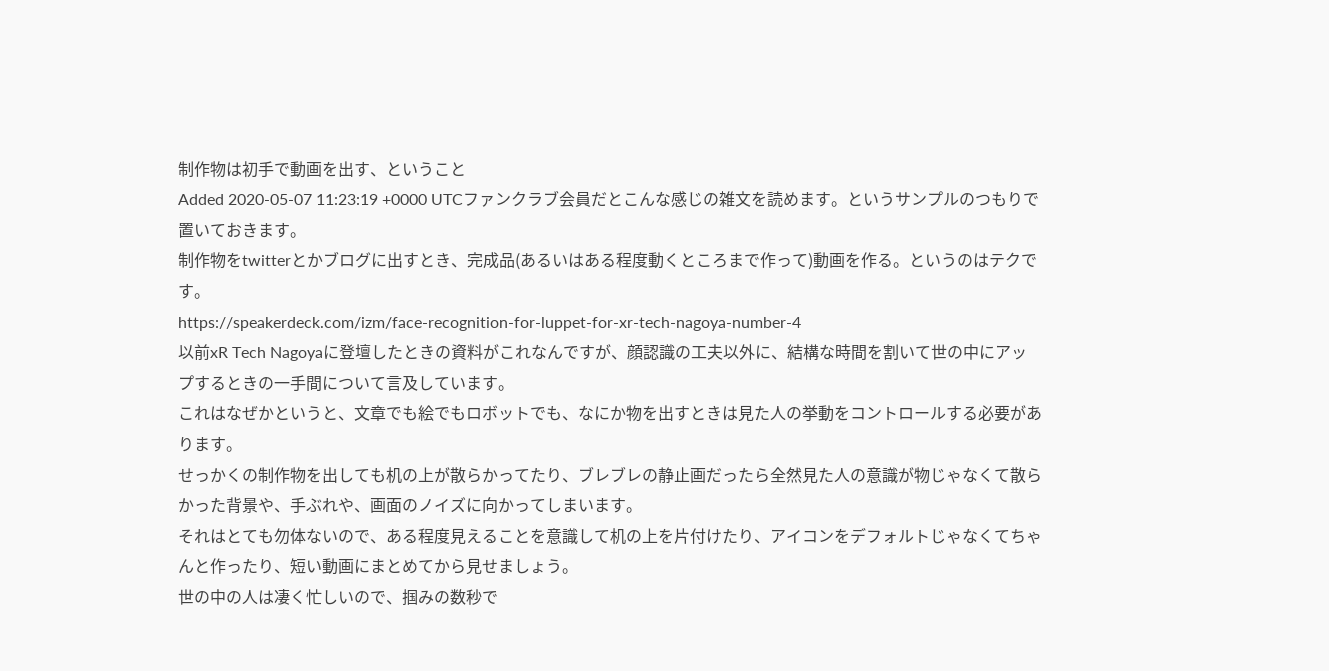制作物は初手で動画を出す、ということ
Added 2020-05-07 11:23:19 +0000 UTCファンクラブ会員だとこんな感じの雑文を読めます。というサンプルのつもりで置いておきます。
制作物をtwitterとかブログに出すとき、完成品(あるいはある程度動くところまで作って)動画を作る。というのはテクです。
https://speakerdeck.com/izm/face-recognition-for-luppet-for-xr-tech-nagoya-number-4
以前xR Tech Nagoyaに登壇したときの資料がこれなんですが、顔認識の工夫以外に、結構な時間を割いて世の中にアップするときの一手間について言及しています。
これはなぜかというと、文章でも絵でもロボットでも、なにか物を出すときは見た人の挙動をコントロールする必要があります。
せっかくの制作物を出しても机の上が散らかってたり、ブレブレの静止画だったら全然見た人の意識が物じゃなくて散らかった背景や、手ぶれや、画面のノイズに向かってしまいます。
それはとても勿体ないので、ある程度見えることを意識して机の上を片付けたり、アイコンをデフォルトじゃなくてちゃんと作ったり、短い動画にまとめてから見せましょう。
世の中の人は凄く忙しいので、掴みの数秒で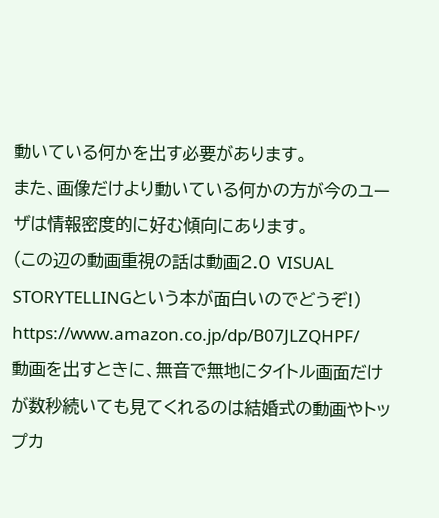動いている何かを出す必要があります。
また、画像だけより動いている何かの方が今のユーザは情報密度的に好む傾向にあります。
(この辺の動画重視の話は動画2.0 VISUAL STORYTELLINGという本が面白いのでどうぞ!)
https://www.amazon.co.jp/dp/B07JLZQHPF/
動画を出すときに、無音で無地にタイトル画面だけが数秒続いても見てくれるのは結婚式の動画やトップカ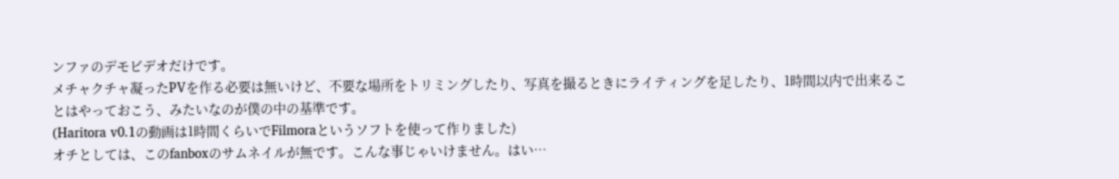ンファのデモビデオだけです。
メチャクチャ凝ったPVを作る必要は無いけど、不要な場所をトリミングしたり、写真を撮るときにライティングを足したり、1時間以内で出来ることはやっておこう、みたいなのが僕の中の基準です。
(Haritora v0.1の動画は1時間くらいでFilmoraというソフトを使って作りました)
オチとしては、このfanboxのサムネイルが無です。こんな事じゃいけません。はい…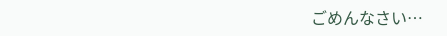ごめんなさい…